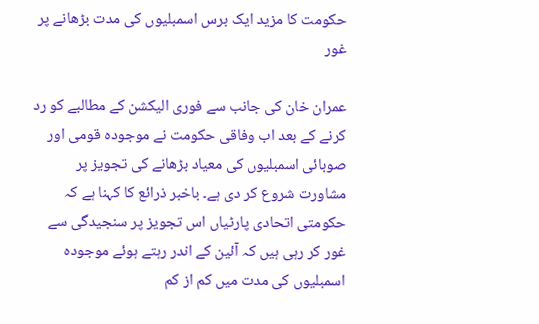حکومت کا مزید ایک برس اسمبلیوں کی مدت بڑھانے پر غور

عمران خان کی جانب سے فوری الیکشن کے مطالبے کو رد کرنے کے بعد اب وفاقی حکومت نے موجودہ قومی اور صوبائی اسمبلیوں کی معیاد بڑھانے کی تجویز پر مشاورت شروع کر دی ہے۔ باخبر ذرائع کا کہنا ہے کہ حکومتی اتحادی پارٹیاں اس تجویز پر سنجیدگی سے غور کر رہی ہیں کہ آئین کے اندر رہتے ہوئے موجودہ اسمبلیوں کی مدت میں کم از کم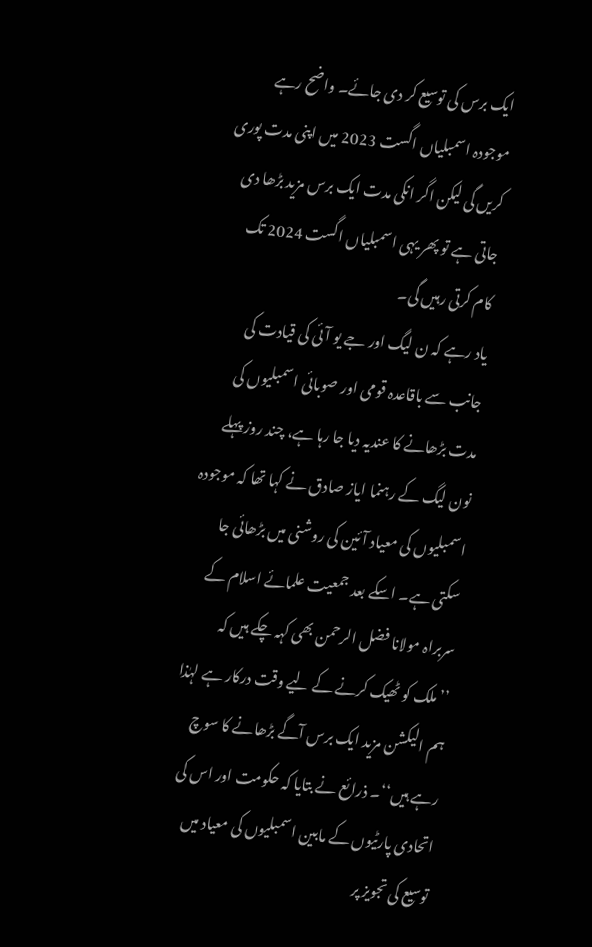ایک برس کی توسیع کر دی جائے۔ واضح رہے موجودہ اسمبلیاں اگست 2023 میں اپنی مدت پوری کریں گی لیکن اگر انکی مدت ایک برس مزید بڑھا دی جاتی ہے تو پھر یہی اسمبلیاں اگست 2024 تک کام کرتی رہیں گی۔
یاد رہے کہ ن لیگ اور جے یو آئی کی قیادت کی جانب سے باقاعدہ قومی اور صوبائی اسمبلیوں کی مدت بڑھانے کا عندیہ دیا جا رہا ہے، چند روز پہلے نون لیگ کے رہنما ایاز صادق نے کہا تھا کہ موجودہ اسمبلیوں کی معیاد آئین کی روشنی میں بڑھائی جا سکتی ہے۔ اسکے بعد جمعیت علمائے اسلام کے سربراہ مولانا فضل الرحمن بھی کہہ چکے ہیں کہ ’’ملک کو ٹھیک کرنے کے لیے وقت درکار ہے لہٰذا ہم الیکشن مزید ایک برس آگے بڑھانے کا سوچ رہے ہیں‘‘۔ ذرائع نے بتایا کہ حکومت اور اس کی اتحادی پارٹیوں کے مابین اسمبلیوں کی معیاد میں توسیع کی تجویز پر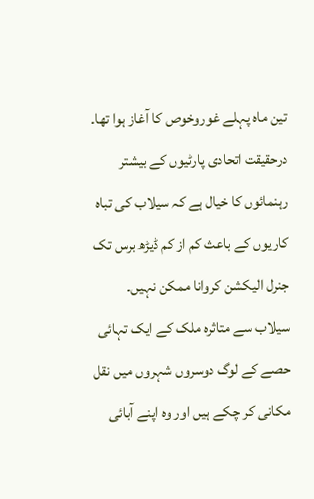تین ماہ پہلے غوروخوص کا آغاز ہوا تھا۔
درحقیقت اتحادی پارٹیوں کے بیشتر رہنمائوں کا خیال ہے کہ سیلاب کی تباہ کاریوں کے باعث کم از کم ڈیڑھ برس تک جنرل الیکشن کروانا ممکن نہیں۔ سیلاب سے متاثرہ ملک کے ایک تہائی حصے کے لوگ دوسروں شہروں میں نقل مکانی کر چکے ہیں اور وہ اپنے آبائی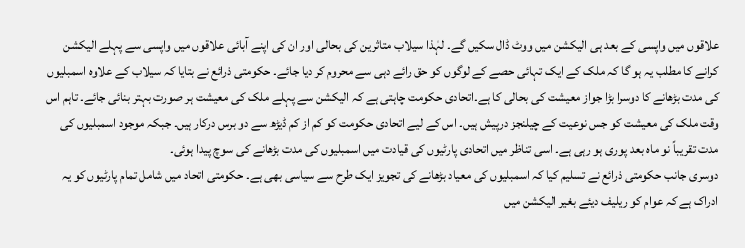علاقوں میں واپسی کے بعد ہی الیکشن میں ووٹ ڈال سکیں گے۔ لہٰذا سیلاب متاثرین کی بحالی اور ان کی اپنے آبائی علاقوں میں واپسی سے پہلے الیکشن کرانے کا مطلب یہ ہو گا کہ ملک کے ایک تہائی حصے کے لوگوں کو حق رائے دہی سے محروم کر دیا جائے۔ حکومتی ذرائع نے بتایا کہ سیلاب کے علاوہ اسمبلیوں کی مدت بڑھانے کا دوسرا بڑا جواز معیشت کی بحالی کا ہے۔اتحادی حکومت چاہتی ہے کہ الیکشن سے پہلے ملک کی معیشت ہر صورت بہتر بنائی جائے۔ تاہم اس وقت ملک کی معیشت کو جس نوعیت کے چیلنجز درپیش ہیں۔ اس کے لیے اتحادی حکومت کو کم از کم ڈیڑھ سے دو برس درکار ہیں۔ جبکہ موجود اسمبلیوں کی مدت تقریباً نو ماہ بعد پوری ہو رہی ہے۔ اسی تناظر میں اتحادی پارٹیوں کی قیادت میں اسمبلیوں کی مدت بڑھانے کی سوچ پیدا ہوئی۔
دوسری جانب حکومتی ذرائع نے تسلیم کیا کہ اسمبلیوں کی معیاد بڑھانے کی تجویز ایک طرح سے سیاسی بھی ہے۔ حکومتی اتحاد میں شامل تمام پارٹیوں کو یہ ادراک ہے کہ عوام کو ریلیف دیئے بغیر الیکشن میں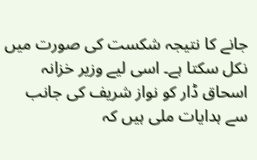جانے کا نتیجہ شکست کی صورت میں نکل سکتا ہے۔ اسی لیے وزیر خزانہ اسحاق ڈار کو نواز شریف کی جانب سے ہدایات ملی ہیں کہ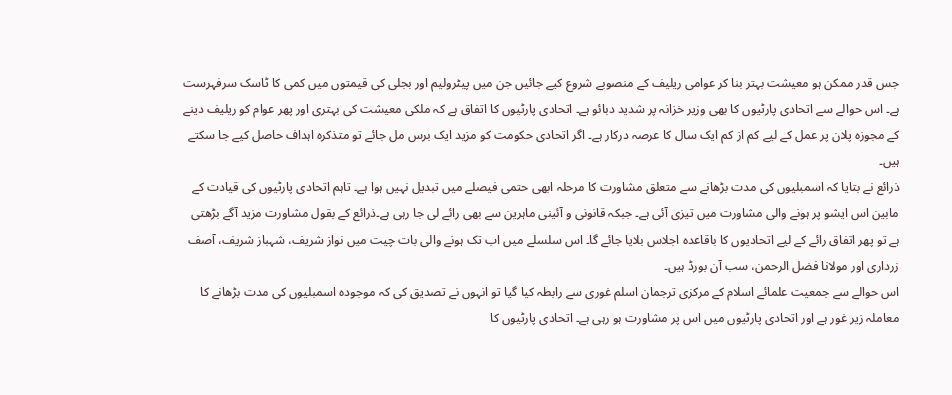جس قدر ممکن ہو معیشت بہتر بنا کر عوامی ریلیف کے منصوبے شروع کیے جائیں جن میں پیٹرولیم اور بجلی کی قیمتوں میں کمی کا ٹاسک سرفہرست ہے۔ اس حوالے سے اتحادی پارٹیوں کا بھی وزیر خزانہ پر شدید دبائو ہے۔ اتحادی پارٹیوں کا اتفاق ہے کہ ملکی معیشت کی بہتری اور پھر عوام کو ریلیف دینے کے مجوزہ پلان پر عمل کے لیے کم از کم ایک سال کا عرصہ درکار ہے۔ اگر اتحادی حکومت کو مزید ایک برس مل جائے تو متذکرہ اہداف حاصل کیے جا سکتے ہیں۔
ذرائع نے بتایا کہ اسمبلیوں کی مدت بڑھانے سے متعلق مشاورت کا مرحلہ ابھی حتمی فیصلے میں تبدیل نہیں ہوا ہے۔ تاہم اتحادی پارٹیوں کی قیادت کے مابین اس ایشو پر ہونے والی مشاورت میں تیزی آئی ہے۔ جبکہ قانونی و آئینی ماہرین سے بھی رائے لی جا رہی ہے۔ذرائع کے بقول مشاورت مزید آگے بڑھتی ہے تو پھر اتفاق رائے کے لیے اتحادیوں کا باقاعدہ اجلاس بلایا جائے گا۔ اس سلسلے میں اب تک ہونے والی بات چیت میں نواز شریف، شہباز شریف، آصف زرداری اور مولانا فضل الرحمن، سب آن بورڈ ہیں۔
اس حوالے سے جمعیت علمائے اسلام کے مرکزی ترجمان اسلم غوری سے رابطہ کیا گیا تو انہوں نے تصدیق کی کہ موجودہ اسمبلیوں کی مدت بڑھانے کا معاملہ زیر غور ہے اور اتحادی پارٹیوں میں اس پر مشاورت ہو رہی ہے۔ اتحادی پارٹیوں کا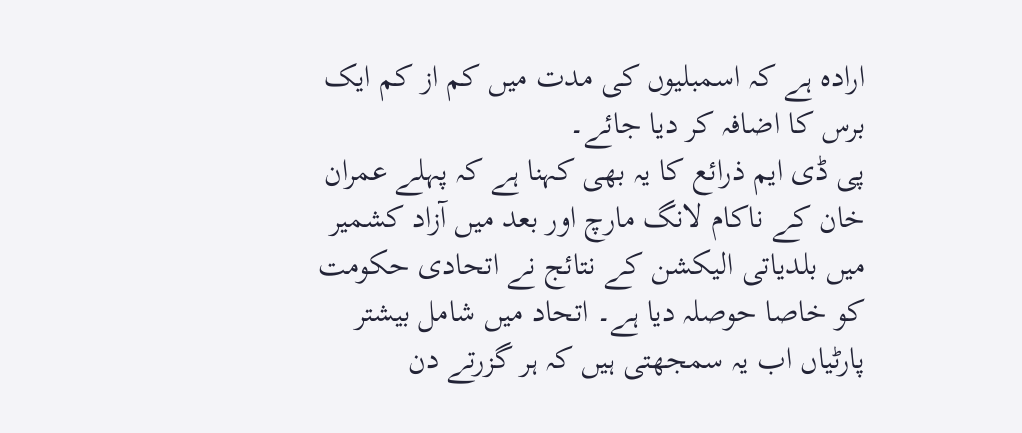ارادہ ہے کہ اسمبلیوں کی مدت میں کم از کم ایک برس کا اضافہ کر دیا جائے۔
پی ڈی ایم ذرائع کا یہ بھی کہنا ہے کہ پہلے عمران خان کے ناکام لانگ مارچ اور بعد میں آزاد کشمیر میں بلدیاتی الیکشن کے نتائج نے اتحادی حکومت کو خاصا حوصلہ دیا ہے۔ اتحاد میں شامل بیشتر پارٹیاں اب یہ سمجھتی ہیں کہ ہر گزرتے دن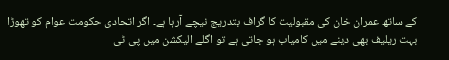کے ساتھ عمران خان کی مقبولیت کا گراف بتدریج نیچے آرہا ہے۔ اگر اتحادی حکومت عوام کو تھوڑا بہت ریلیف بھی دینے میں کامیاب ہو جاتی ہے تو اگلے الیکشن میں پی ٹی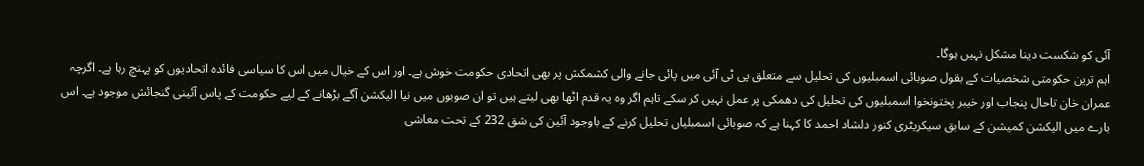آئی کو شکست دینا مشکل نہیں ہوگا۔
اہم ترین حکومتی شخصیات کے بقول صوبائی اسمبلیوں کی تحلیل سے متعلق پی ٹی آئی میں پائی جانے والی کشمکش پر بھی اتحادی حکومت خوش ہے۔ اور اس کے خیال میں اس کا سیاسی فائدہ اتحادیوں کو پہنچ رہا ہے۔ اگرچہ عمران خان تاحال پنجاب اور خیبر پختونخوا اسمبلیوں کی تحلیل کی دھمکی پر عمل نہیں کر سکے تاہم اگر وہ یہ قدم اٹھا بھی لیتے ہیں تو ان صوبوں میں نیا الیکشن آگے بڑھانے کے لیے حکومت کے پاس آئینی گنجائش موجود ہے۔ اس بارے میں الیکشن کمیشن کے سابق سیکریٹری کنور دلشاد احمد کا کہنا ہے کہ صوبائی اسمبلیاں تحلیل کرنے کے باوجود آئین کی شق 232 کے تحت معاشی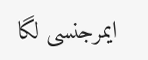ایمرجنسی لگا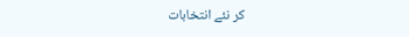کر نئے انتخابات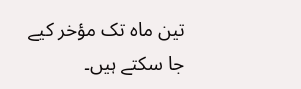تین ماہ تک مؤخر کیے جا سکتے ہیں۔